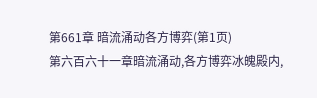第661章 暗流涌动各方博弈(第1页)
第六百六十一章暗流涌动,各方博弈冰魄殿内,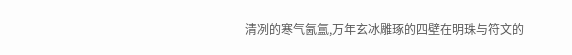清冽的寒气氤氲,万年玄冰雕琢的四壁在明珠与符文的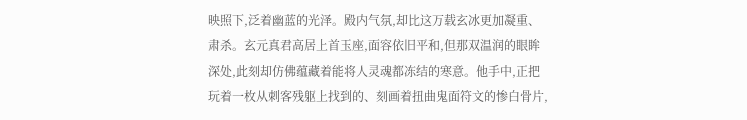映照下,泛着幽蓝的光泽。殿内气氛,却比这万载玄冰更加凝重、肃杀。玄元真君高居上首玉座,面容依旧平和,但那双温润的眼眸深处,此刻却仿佛蕴藏着能将人灵魂都冻结的寒意。他手中,正把玩着一枚从刺客残躯上找到的、刻画着扭曲鬼面符文的惨白骨片,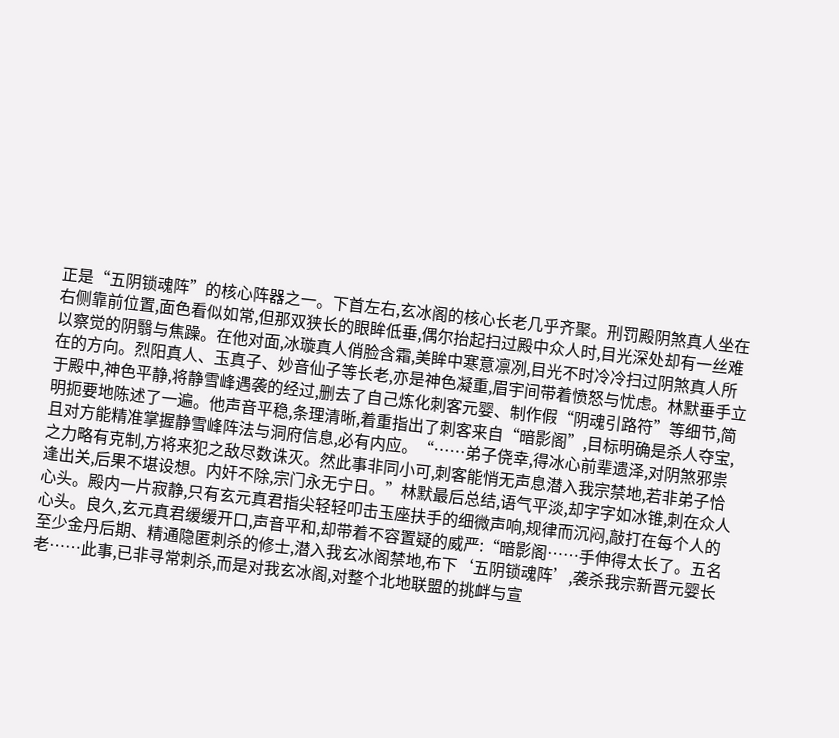正是“五阴锁魂阵”的核心阵器之一。下首左右,玄冰阁的核心长老几乎齐聚。刑罚殿阴煞真人坐在右侧靠前位置,面色看似如常,但那双狭长的眼眸低垂,偶尔抬起扫过殿中众人时,目光深处却有一丝难以察觉的阴翳与焦躁。在他对面,冰璇真人俏脸含霜,美眸中寒意凛冽,目光不时冷冷扫过阴煞真人所在的方向。烈阳真人、玉真子、妙音仙子等长老,亦是神色凝重,眉宇间带着愤怒与忧虑。林默垂手立于殿中,神色平静,将静雪峰遇袭的经过,删去了自己炼化刺客元婴、制作假“阴魂引路符”等细节,简明扼要地陈述了一遍。他声音平稳,条理清晰,着重指出了刺客来自“暗影阁”,目标明确是杀人夺宝,且对方能精准掌握静雪峰阵法与洞府信息,必有内应。“……弟子侥幸,得冰心前辈遗泽,对阴煞邪祟之力略有克制,方将来犯之敌尽数诛灭。然此事非同小可,刺客能悄无声息潜入我宗禁地,若非弟子恰逢出关,后果不堪设想。内奸不除,宗门永无宁日。”林默最后总结,语气平淡,却字字如冰锥,刺在众人心头。殿内一片寂静,只有玄元真君指尖轻轻叩击玉座扶手的细微声响,规律而沉闷,敲打在每个人的心头。良久,玄元真君缓缓开口,声音平和,却带着不容置疑的威严:“暗影阁……手伸得太长了。五名至少金丹后期、精通隐匿刺杀的修士,潜入我玄冰阁禁地,布下‘五阴锁魂阵’,袭杀我宗新晋元婴长老……此事,已非寻常刺杀,而是对我玄冰阁,对整个北地联盟的挑衅与宣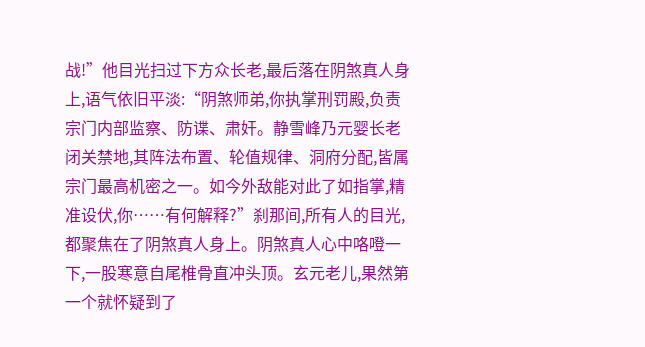战!”他目光扫过下方众长老,最后落在阴煞真人身上,语气依旧平淡:“阴煞师弟,你执掌刑罚殿,负责宗门内部监察、防谍、肃奸。静雪峰乃元婴长老闭关禁地,其阵法布置、轮值规律、洞府分配,皆属宗门最高机密之一。如今外敌能对此了如指掌,精准设伏,你……有何解释?”刹那间,所有人的目光,都聚焦在了阴煞真人身上。阴煞真人心中咯噔一下,一股寒意自尾椎骨直冲头顶。玄元老儿,果然第一个就怀疑到了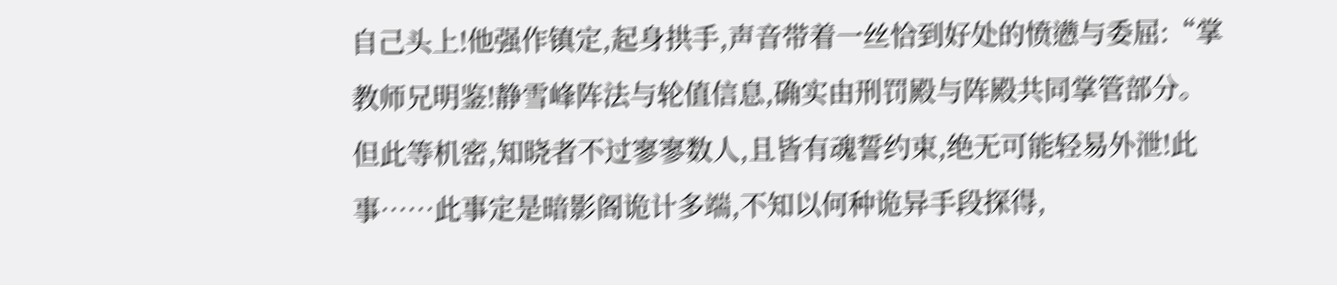自己头上!他强作镇定,起身拱手,声音带着一丝恰到好处的愤懑与委屈:“掌教师兄明鉴!静雪峰阵法与轮值信息,确实由刑罚殿与阵殿共同掌管部分。但此等机密,知晓者不过寥寥数人,且皆有魂誓约束,绝无可能轻易外泄!此事……此事定是暗影阁诡计多端,不知以何种诡异手段探得,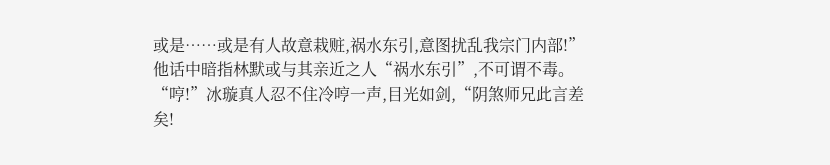或是……或是有人故意栽赃,祸水东引,意图扰乱我宗门内部!”他话中暗指林默或与其亲近之人“祸水东引”,不可谓不毒。“哼!”冰璇真人忍不住冷哼一声,目光如剑,“阴煞师兄此言差矣!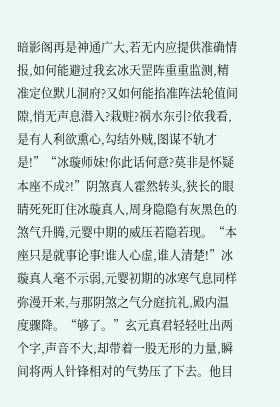暗影阁再是神通广大,若无内应提供准确情报,如何能避过我玄冰天罡阵重重监测,精准定位默儿洞府?又如何能掐准阵法轮值间隙,悄无声息潜入?栽赃?祸水东引?依我看,是有人利欲熏心,勾结外贼,图谋不轨才是!”“冰璇师妹!你此话何意?莫非是怀疑本座不成?!”阴煞真人霍然转头,狭长的眼睛死死盯住冰璇真人,周身隐隐有灰黑色的煞气升腾,元婴中期的威压若隐若现。“本座只是就事论事!谁人心虚,谁人清楚!”冰璇真人毫不示弱,元婴初期的冰寒气息同样弥漫开来,与那阴煞之气分庭抗礼,殿内温度骤降。“够了。”玄元真君轻轻吐出两个字,声音不大,却带着一股无形的力量,瞬间将两人针锋相对的气势压了下去。他目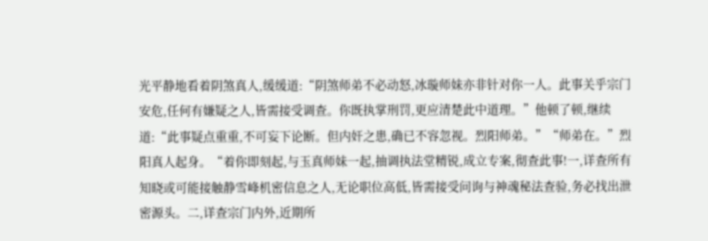光平静地看着阴煞真人,缓缓道:“阴煞师弟不必动怒,冰璇师妹亦非针对你一人。此事关乎宗门安危,任何有嫌疑之人,皆需接受调查。你既执掌刑罚,更应清楚此中道理。”他顿了顿,继续道:“此事疑点重重,不可妄下论断。但内奸之患,确已不容忽视。烈阳师弟。”“师弟在。”烈阳真人起身。“着你即刻起,与玉真师妹一起,抽调执法堂精锐,成立专案,彻查此事!一,详查所有知晓或可能接触静雪峰机密信息之人,无论职位高低,皆需接受问询与神魂秘法查验,务必找出泄密源头。二,详查宗门内外,近期所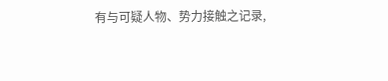有与可疑人物、势力接触之记录,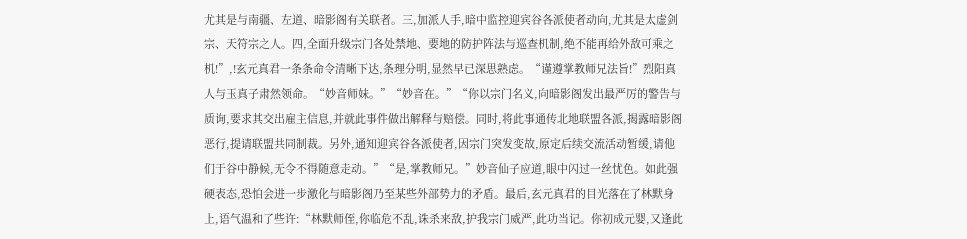尤其是与南疆、左道、暗影阁有关联者。三,加派人手,暗中监控迎宾谷各派使者动向,尤其是太虚剑宗、天符宗之人。四,全面升级宗门各处禁地、要地的防护阵法与巡查机制,绝不能再给外敌可乘之机!”,!玄元真君一条条命令清晰下达,条理分明,显然早已深思熟虑。“谨遵掌教师兄法旨!”烈阳真人与玉真子肃然领命。“妙音师妹。”“妙音在。”“你以宗门名义,向暗影阁发出最严厉的警告与质询,要求其交出雇主信息,并就此事件做出解释与赔偿。同时,将此事通传北地联盟各派,揭露暗影阁恶行,提请联盟共同制裁。另外,通知迎宾谷各派使者,因宗门突发变故,原定后续交流活动暂缓,请他们于谷中静候,无令不得随意走动。”“是,掌教师兄。”妙音仙子应道,眼中闪过一丝忧色。如此强硬表态,恐怕会进一步激化与暗影阁乃至某些外部势力的矛盾。最后,玄元真君的目光落在了林默身上,语气温和了些许:“林默师侄,你临危不乱,诛杀来敌,护我宗门威严,此功当记。你初成元婴,又逢此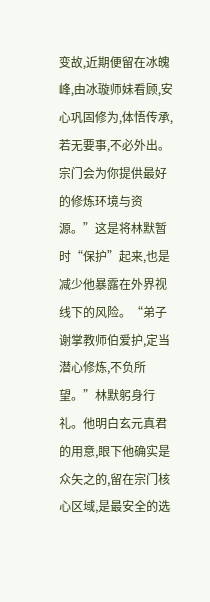变故,近期便留在冰魄峰,由冰璇师妹看顾,安心巩固修为,体悟传承,若无要事,不必外出。宗门会为你提供最好的修炼环境与资源。”这是将林默暂时“保护”起来,也是减少他暴露在外界视线下的风险。“弟子谢掌教师伯爱护,定当潜心修炼,不负所望。”林默躬身行礼。他明白玄元真君的用意,眼下他确实是众矢之的,留在宗门核心区域,是最安全的选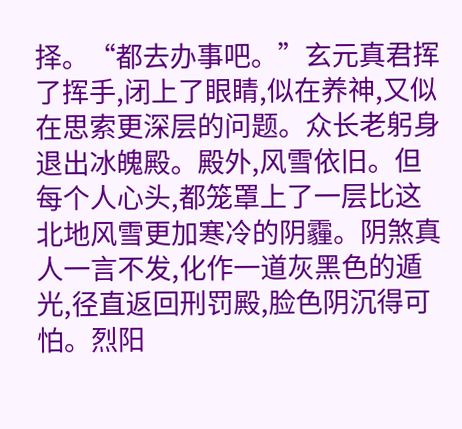择。“都去办事吧。”玄元真君挥了挥手,闭上了眼睛,似在养神,又似在思索更深层的问题。众长老躬身退出冰魄殿。殿外,风雪依旧。但每个人心头,都笼罩上了一层比这北地风雪更加寒冷的阴霾。阴煞真人一言不发,化作一道灰黑色的遁光,径直返回刑罚殿,脸色阴沉得可怕。烈阳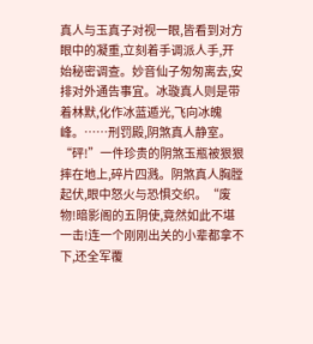真人与玉真子对视一眼,皆看到对方眼中的凝重,立刻着手调派人手,开始秘密调查。妙音仙子匆匆离去,安排对外通告事宜。冰璇真人则是带着林默,化作冰蓝遁光,飞向冰魄峰。……刑罚殿,阴煞真人静室。“砰!”一件珍贵的阴煞玉瓶被狠狠摔在地上,碎片四溅。阴煞真人胸膛起伏,眼中怒火与恐惧交织。“废物!暗影阁的五阴使,竟然如此不堪一击!连一个刚刚出关的小辈都拿不下,还全军覆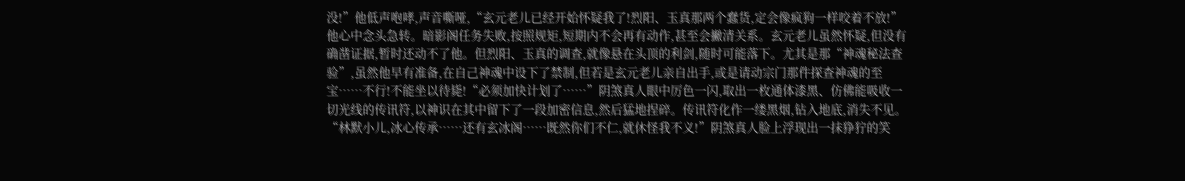没!”他低声咆哮,声音嘶哑,“玄元老儿已经开始怀疑我了!烈阳、玉真那两个蠢货,定会像疯狗一样咬着不放!”他心中念头急转。暗影阁任务失败,按照规矩,短期内不会再有动作,甚至会撇清关系。玄元老儿虽然怀疑,但没有确凿证据,暂时还动不了他。但烈阳、玉真的调查,就像悬在头顶的利剑,随时可能落下。尤其是那“神魂秘法查验”,虽然他早有准备,在自己神魂中设下了禁制,但若是玄元老儿亲自出手,或是请动宗门那件探查神魂的至宝……不行!不能坐以待毙!“必须加快计划了……”阴煞真人眼中厉色一闪,取出一枚通体漆黑、仿佛能吸收一切光线的传讯符,以神识在其中留下了一段加密信息,然后猛地捏碎。传讯符化作一缕黑烟,钻入地底,消失不见。“林默小儿,冰心传承……还有玄冰阁……既然你们不仁,就休怪我不义!”阴煞真人脸上浮现出一抹狰狞的笑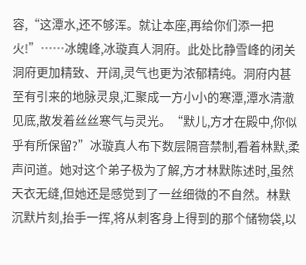容,“这潭水,还不够浑。就让本座,再给你们添一把火!”……冰魄峰,冰璇真人洞府。此处比静雪峰的闭关洞府更加精致、开阔,灵气也更为浓郁精纯。洞府内甚至有引来的地脉灵泉,汇聚成一方小小的寒潭,潭水清澈见底,散发着丝丝寒气与灵光。“默儿,方才在殿中,你似乎有所保留?”冰璇真人布下数层隔音禁制,看着林默,柔声问道。她对这个弟子极为了解,方才林默陈述时,虽然天衣无缝,但她还是感觉到了一丝细微的不自然。林默沉默片刻,抬手一挥,将从刺客身上得到的那个储物袋,以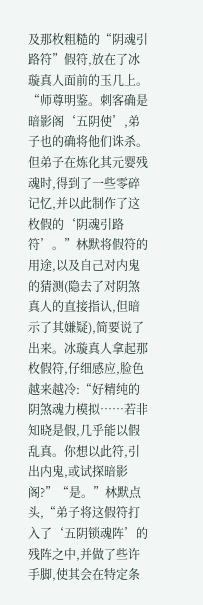及那枚粗糙的“阴魂引路符”假符,放在了冰璇真人面前的玉几上。“师尊明鉴。刺客确是暗影阁‘五阴使’,弟子也的确将他们诛杀。但弟子在炼化其元婴残魂时,得到了一些零碎记忆,并以此制作了这枚假的‘阴魂引路符’。”林默将假符的用途,以及自己对内鬼的猜测(隐去了对阴煞真人的直接指认,但暗示了其嫌疑),简要说了出来。冰璇真人拿起那枚假符,仔细感应,脸色越来越冷:“好精纯的阴煞魂力模拟……若非知晓是假,几乎能以假乱真。你想以此符,引出内鬼,或试探暗影阁?”“是。”林默点头,“弟子将这假符打入了‘五阴锁魂阵’的残阵之中,并做了些许手脚,使其会在特定条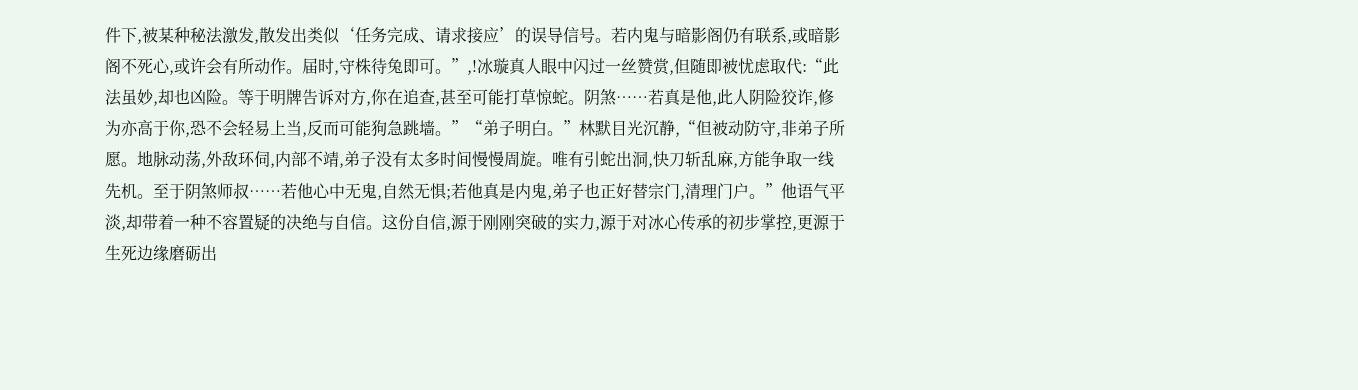件下,被某种秘法激发,散发出类似‘任务完成、请求接应’的误导信号。若内鬼与暗影阁仍有联系,或暗影阁不死心,或许会有所动作。届时,守株待兔即可。”,!冰璇真人眼中闪过一丝赞赏,但随即被忧虑取代:“此法虽妙,却也凶险。等于明牌告诉对方,你在追查,甚至可能打草惊蛇。阴煞……若真是他,此人阴险狡诈,修为亦高于你,恐不会轻易上当,反而可能狗急跳墙。”“弟子明白。”林默目光沉静,“但被动防守,非弟子所愿。地脉动荡,外敌环伺,内部不靖,弟子没有太多时间慢慢周旋。唯有引蛇出洞,快刀斩乱麻,方能争取一线先机。至于阴煞师叔……若他心中无鬼,自然无惧;若他真是内鬼,弟子也正好替宗门,清理门户。”他语气平淡,却带着一种不容置疑的决绝与自信。这份自信,源于刚刚突破的实力,源于对冰心传承的初步掌控,更源于生死边缘磨砺出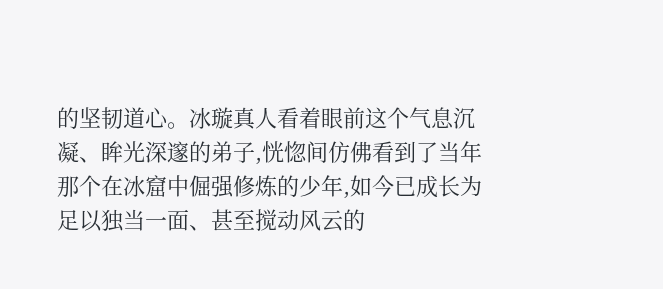的坚韧道心。冰璇真人看着眼前这个气息沉凝、眸光深邃的弟子,恍惚间仿佛看到了当年那个在冰窟中倔强修炼的少年,如今已成长为足以独当一面、甚至搅动风云的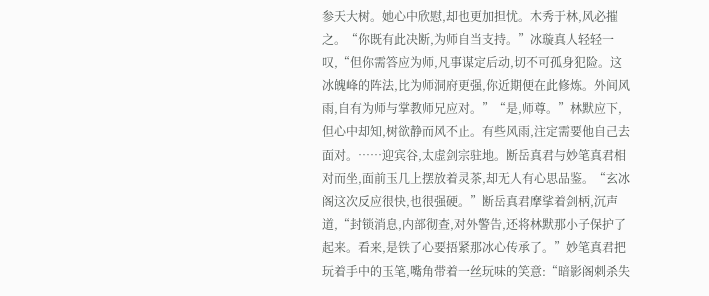参天大树。她心中欣慰,却也更加担忧。木秀于林,风必摧之。“你既有此决断,为师自当支持。”冰璇真人轻轻一叹,“但你需答应为师,凡事谋定后动,切不可孤身犯险。这冰魄峰的阵法,比为师洞府更强,你近期便在此修炼。外间风雨,自有为师与掌教师兄应对。”“是,师尊。”林默应下,但心中却知,树欲静而风不止。有些风雨,注定需要他自己去面对。……迎宾谷,太虚剑宗驻地。断岳真君与妙笔真君相对而坐,面前玉几上摆放着灵茶,却无人有心思品鉴。“玄冰阁这次反应很快,也很强硬。”断岳真君摩挲着剑柄,沉声道,“封锁消息,内部彻查,对外警告,还将林默那小子保护了起来。看来,是铁了心要捂紧那冰心传承了。”妙笔真君把玩着手中的玉笔,嘴角带着一丝玩味的笑意:“暗影阁刺杀失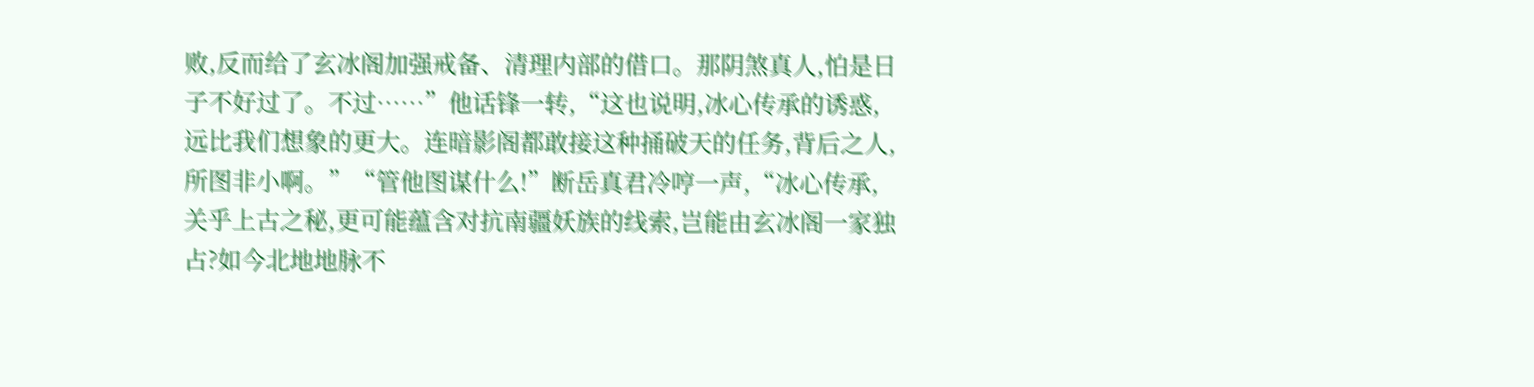败,反而给了玄冰阁加强戒备、清理内部的借口。那阴煞真人,怕是日子不好过了。不过……”他话锋一转,“这也说明,冰心传承的诱惑,远比我们想象的更大。连暗影阁都敢接这种捅破天的任务,背后之人,所图非小啊。”“管他图谋什么!”断岳真君冷哼一声,“冰心传承,关乎上古之秘,更可能蕴含对抗南疆妖族的线索,岂能由玄冰阁一家独占?如今北地地脉不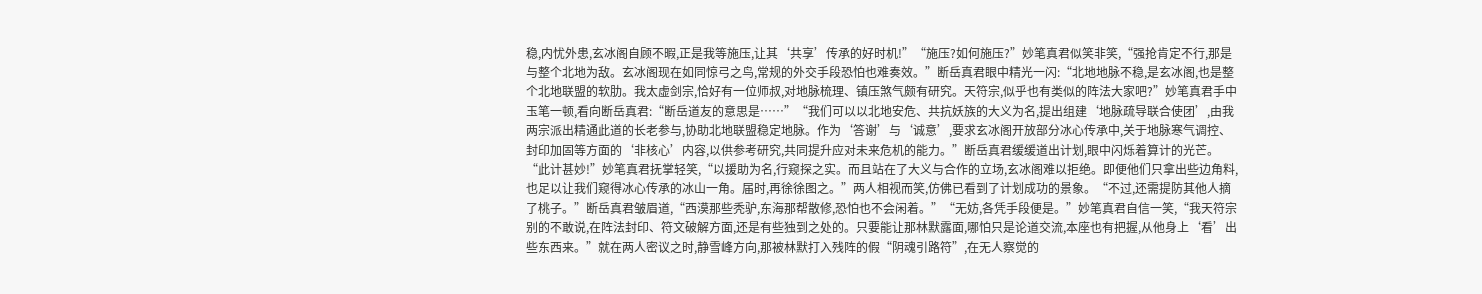稳,内忧外患,玄冰阁自顾不暇,正是我等施压,让其‘共享’传承的好时机!”“施压?如何施压?”妙笔真君似笑非笑,“强抢肯定不行,那是与整个北地为敌。玄冰阁现在如同惊弓之鸟,常规的外交手段恐怕也难奏效。”断岳真君眼中精光一闪:“北地地脉不稳,是玄冰阁,也是整个北地联盟的软肋。我太虚剑宗,恰好有一位师叔,对地脉梳理、镇压煞气颇有研究。天符宗,似乎也有类似的阵法大家吧?”妙笔真君手中玉笔一顿,看向断岳真君:“断岳道友的意思是……”“我们可以以北地安危、共抗妖族的大义为名,提出组建‘地脉疏导联合使团’,由我两宗派出精通此道的长老参与,协助北地联盟稳定地脉。作为‘答谢’与‘诚意’,要求玄冰阁开放部分冰心传承中,关于地脉寒气调控、封印加固等方面的‘非核心’内容,以供参考研究,共同提升应对未来危机的能力。”断岳真君缓缓道出计划,眼中闪烁着算计的光芒。“此计甚妙!”妙笔真君抚掌轻笑,“以援助为名,行窥探之实。而且站在了大义与合作的立场,玄冰阁难以拒绝。即便他们只拿出些边角料,也足以让我们窥得冰心传承的冰山一角。届时,再徐徐图之。”两人相视而笑,仿佛已看到了计划成功的景象。“不过,还需提防其他人摘了桃子。”断岳真君皱眉道,“西漠那些秃驴,东海那帮散修,恐怕也不会闲着。”“无妨,各凭手段便是。”妙笔真君自信一笑,“我天符宗别的不敢说,在阵法封印、符文破解方面,还是有些独到之处的。只要能让那林默露面,哪怕只是论道交流,本座也有把握,从他身上‘看’出些东西来。”就在两人密议之时,静雪峰方向,那被林默打入残阵的假“阴魂引路符”,在无人察觉的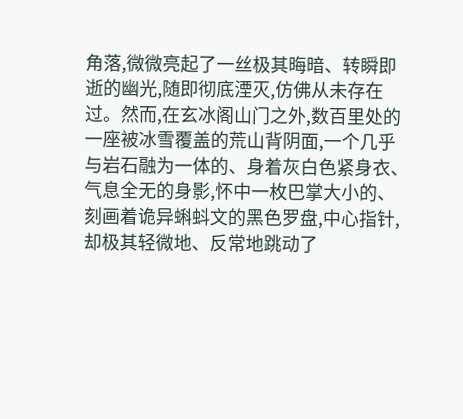角落,微微亮起了一丝极其晦暗、转瞬即逝的幽光,随即彻底湮灭,仿佛从未存在过。然而,在玄冰阁山门之外,数百里处的一座被冰雪覆盖的荒山背阴面,一个几乎与岩石融为一体的、身着灰白色紧身衣、气息全无的身影,怀中一枚巴掌大小的、刻画着诡异蝌蚪文的黑色罗盘,中心指针,却极其轻微地、反常地跳动了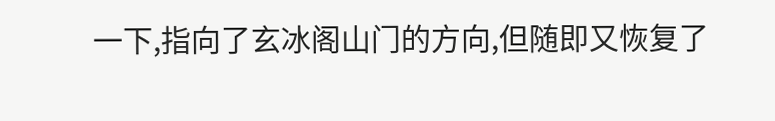一下,指向了玄冰阁山门的方向,但随即又恢复了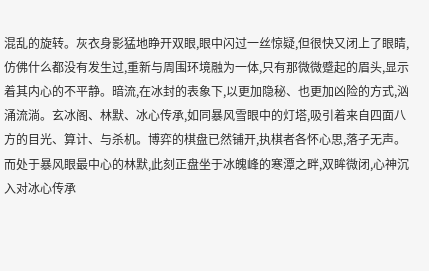混乱的旋转。灰衣身影猛地睁开双眼,眼中闪过一丝惊疑,但很快又闭上了眼睛,仿佛什么都没有发生过,重新与周围环境融为一体,只有那微微蹙起的眉头,显示着其内心的不平静。暗流,在冰封的表象下,以更加隐秘、也更加凶险的方式,汹涌流淌。玄冰阁、林默、冰心传承,如同暴风雪眼中的灯塔,吸引着来自四面八方的目光、算计、与杀机。博弈的棋盘已然铺开,执棋者各怀心思,落子无声。而处于暴风眼最中心的林默,此刻正盘坐于冰魄峰的寒潭之畔,双眸微闭,心神沉入对冰心传承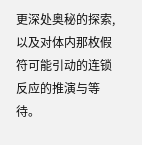更深处奥秘的探索,以及对体内那枚假符可能引动的连锁反应的推演与等待。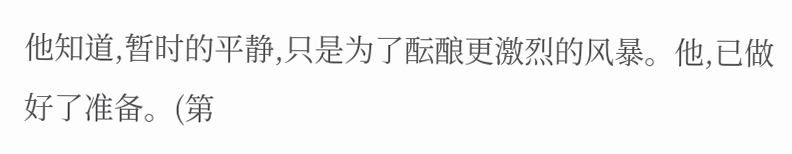他知道,暂时的平静,只是为了酝酿更激烈的风暴。他,已做好了准备。(第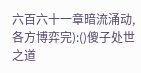六百六十一章暗流涌动,各方博弈完):()傻子处世之道